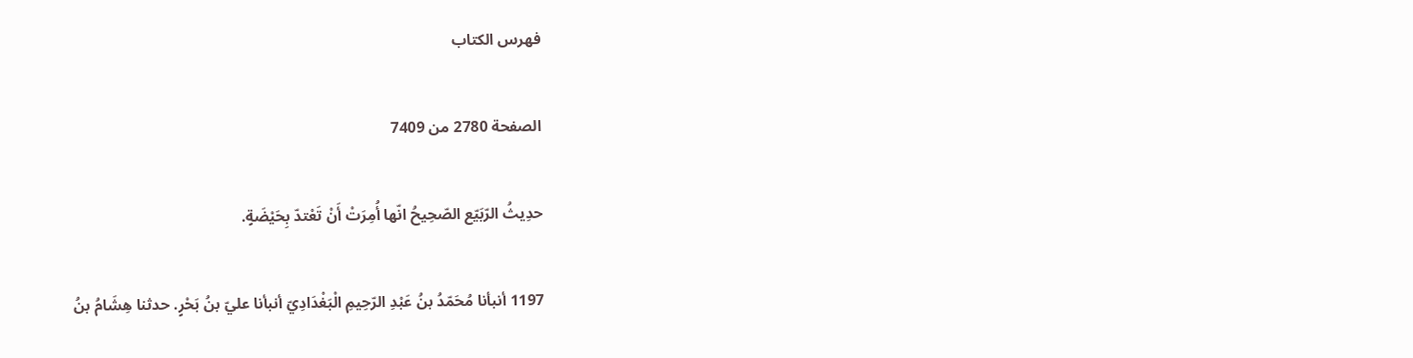فهرس الكتاب

الصفحة 2780 من 7409

حدِيثُ الرّبَيّع الصّحِيحُ انّها أُمِرَتْ أَنْ تَعْتدّ بِحَيْضَةٍ.

1197 أنبأنا مُحَمّدُ بنُ عَبْدِ الرّحِيمِ الْبَغْدَادِيّ أنبأنا عليّ بنُ بَحْرٍ. حدثنا هِشَامُ بنُ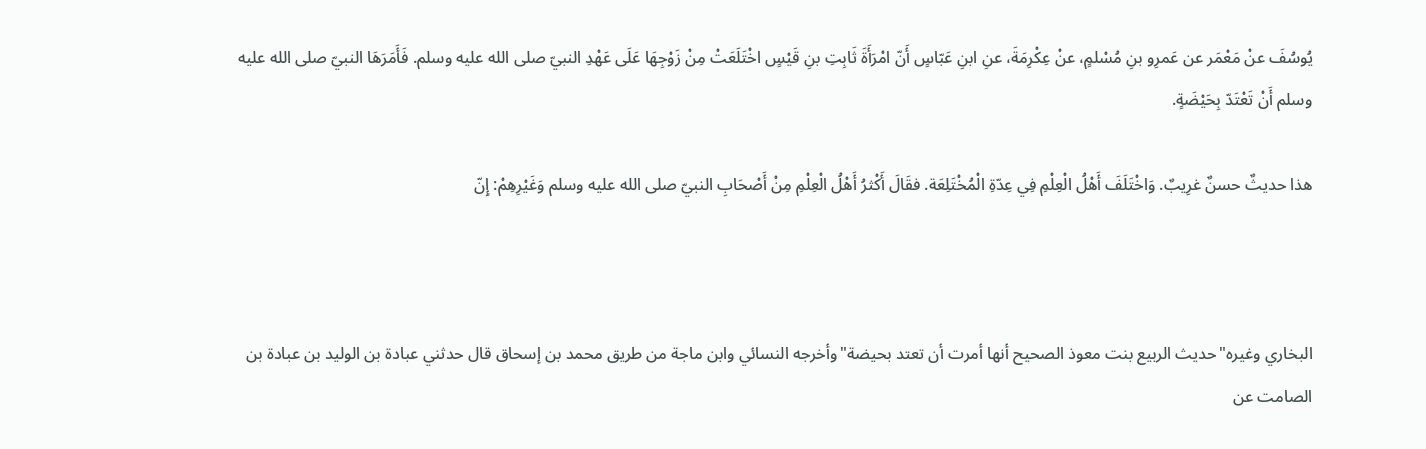يُوسُفَ عنْ مَعْمَر عن عَمرِو بنِ مُسْلمٍ، عنْ عِكْرِمَةَ، عنِ ابنِ عَبّاسٍ أَنّ امْرَأَةَ ثَابِتِ بنِ قَيْسٍ اخْتَلَعَتْ مِنْ زَوْجِهَا عَلَى عَهْدِ النبيّ صلى الله عليه وسلم. فَأَمَرَهَا النبيّ صلى الله عليه وسلم أَنْ تَعْتَدّ بِحَيْضَةٍ.

هذا حديثٌ حسنٌ غرِيبٌ. وَاخْتَلَفَ أَهْلُ الْعِلْمِ فِي عِدّةِ الْمُخْتَلِعَة. فقَالَ أَكْثرُ أَهْلُ الْعِلْمِ مِنْ أَصْحَابِ النبيّ صلى الله عليه وسلم وَغَيْرِهِمْ: إِنّ



البخاري وغيره"حديث الربيع بنت معوذ الصحيح أنها أمرت أن تعتد بحيضة"وأخرجه النسائي وابن ماجة من طريق محمد بن إسحاق قال حدثني عبادة بن الوليد بن عبادة بن الصامت عن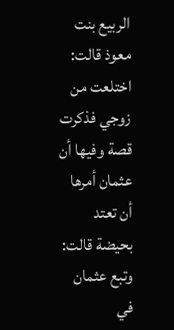الربيع بنت معوذ قالت: اختلعت من زوجي فذكرت قصة وفيها أن عثمان أمرها أن تعتد بحيضة قالت: وتبع عثمان في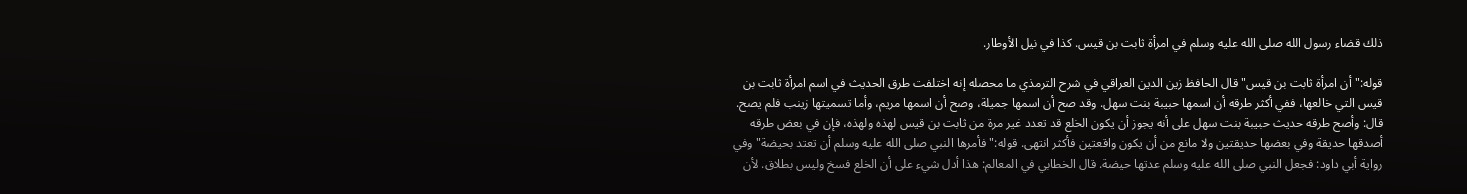ذلك قضاء رسول الله صلى الله عليه وسلم في امرأة ثابت بن قيس. كذا في نيل الأوطار.

قوله:"أن امرأة ثابت بن قيس"قال الحافظ زين الدين العراقي في شرح الترمذي ما محصله إنه اختلفت طرق الحديث في اسم امرأة ثابت بن قيس التي خالعها، ففي أكثر طرقه أن اسمها حبيبة بنت سهل. وقد صح أن اسمها جميلة، وصح أن اسمها مريم، وأما تسميتها زينب فلم يصح. قال: وأصح طرقه حديث حبيبة بنت سهل على أنه يجوز أن يكون الخلع قد تعدد غير مرة من ثابت بن قيس لهذه ولهذه، فإن في بعض طرقه أصدقها حديقة وفي بعضها حديقتين ولا مانع من أن يكون واقعتين فأكثر انتهى. قوله:"فأمرها النبي صلى الله عليه وسلم أن تعتد بحيضة"وفي رواية أبي داود: فجعل النبي صلى الله عليه وسلم عدتها حيضة. قال الخطابي في المعالم: هذا أدل شيء على أن الخلع فسخ وليس بطلاق. لأن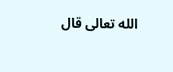الله تعالى قال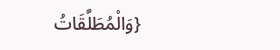{وَالْمُطَلَّقَاتُ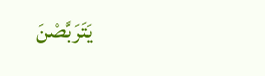يَتَرَبَّصْنَ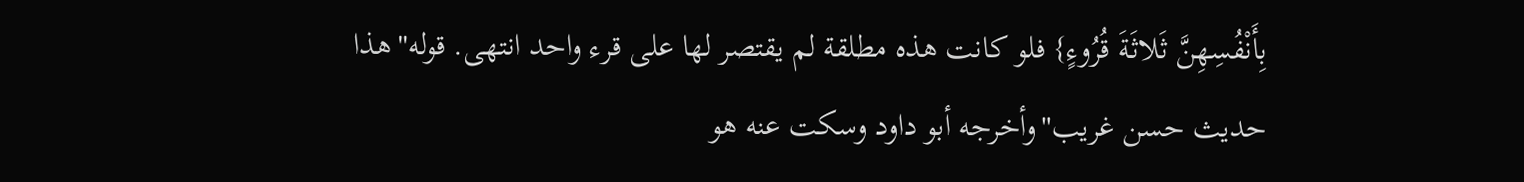بِأَنْفُسِهِنَّ ثَلاثَةَ قُرُوءٍ} فلو كانت هذه مطلقة لم يقتصر لها على قرء واحد انتهى. قوله"هذا حديث حسن غريب"وأخرجه أبو داود وسكت عنه هو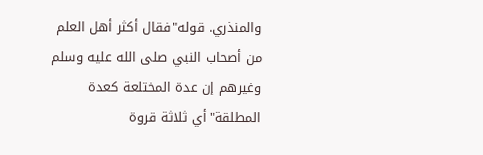والمنذري. قوله"فقال أكثر أهل العلم من أصحاب النبي صلى الله عليه وسلم وغيرهم إن عدة المختلعة كعدة المطلقة"أي ثلاثة قروة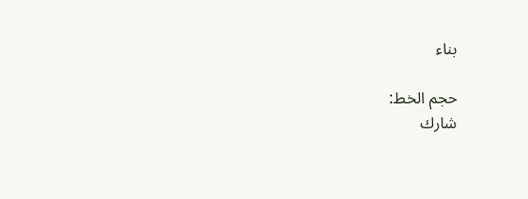بناء

حجم الخط:
شارك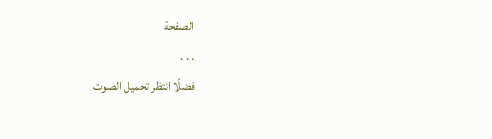الصفحة
. . .
فضلًا انتظر تحميل الصوت